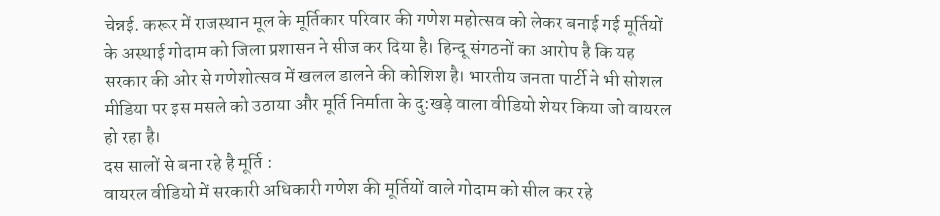चेन्नई. करूर में राजस्थान मूल के मूर्तिकार परिवार की गणेश महोत्सव को लेकर बनाई गई मूर्तियों के अस्थाई गोदाम को जिला प्रशासन ने सीज कर दिया है। हिन्दू संगठनों का आरोप है कि यह सरकार की ओर से गणेशोत्सव में खलल डालने की कोशिश है। भारतीय जनता पार्टी ने भी सोशल मीडिया पर इस मसले को उठाया और मूर्ति निर्माता के दु:खड़े वाला वीडियो शेयर किया जो वायरल हो रहा है।
दस सालों से बना रहे है मूर्ति :
वायरल वीडियो में सरकारी अधिकारी गणेश की मूर्तियों वाले गोदाम को सील कर रहे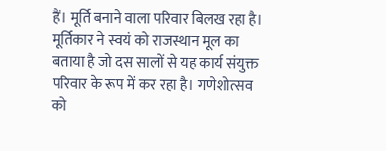हैं। मूर्ति बनाने वाला परिवार बिलख रहा है। मूर्तिकार ने स्वयं को राजस्थान मूल का बताया है जो दस सालों से यह कार्य संयुक्त परिवार के रूप में कर रहा है। गणेशोत्सव को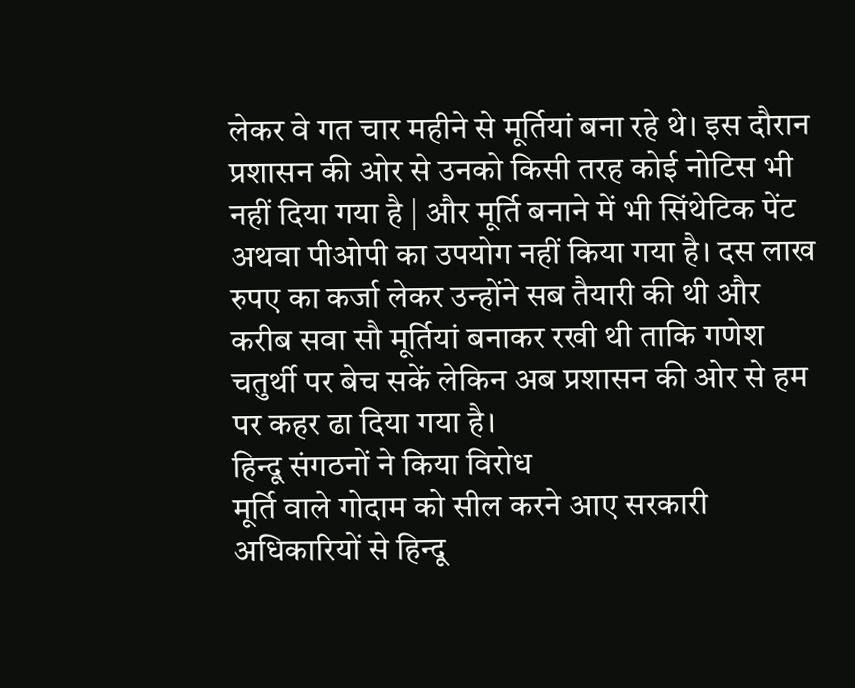लेकर वे गत चार महीने से मूर्तियां बना रहे थे। इस दौरान प्रशासन की ओर से उनको किसी तरह कोई नोटिस भी नहीं दिया गया है | और मूर्ति बनाने में भी सिंथेटिक पेंट अथवा पीओपी का उपयोग नहीं किया गया है। दस लाख रुपए का कर्जा लेकर उन्होंने सब तैयारी की थी और करीब सवा सौ मूर्तियां बनाकर रखी थी ताकि गणेश चतुर्थी पर बेच सकें लेकिन अब प्रशासन की ओर से हम पर कहर ढा दिया गया है।
हिन्दू संगठनों ने किया विरोध
मूर्ति वाले गोदाम को सील करने आए सरकारी अधिकारियों से हिन्दू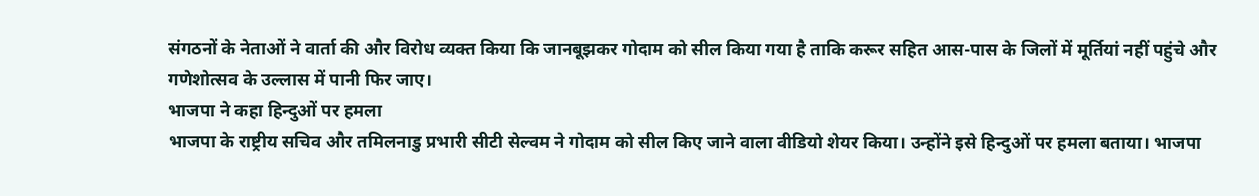संगठनों के नेताओं ने वार्ता की और विरोध व्यक्त किया कि जानबूझकर गोदाम को सील किया गया है ताकि करूर सहित आस-पास के जिलों में मूर्तियां नहीं पहुंचे और गणेशोत्सव के उल्लास में पानी फिर जाए।
भाजपा ने कहा हिन्दुओं पर हमला
भाजपा के राष्ट्रीय सचिव और तमिलनाडु प्रभारी सीटी सेल्वम ने गोदाम को सील किए जाने वाला वीडियो शेयर किया। उन्होंने इसे हिन्दुओं पर हमला बताया। भाजपा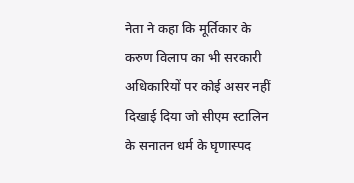नेता ने कहा कि मूर्तिकार के करुण विलाप का भी सरकारी अधिकारियों पर कोई असर नहीं दिखाई दिया जो सीएम स्टालिन के सनातन धर्म के घृणास्पद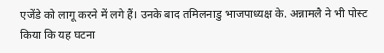एजेंडे को लागू करने में लगे हैं। उनके बाद तमिलनाडु भाजपाध्यक्ष के. अन्नामलै ने भी पोस्ट किया कि यह घटना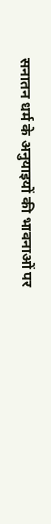सनातन धर्म के अनुयाइयों की भावनाओं पर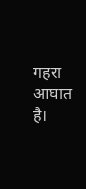गहरा आघात है।